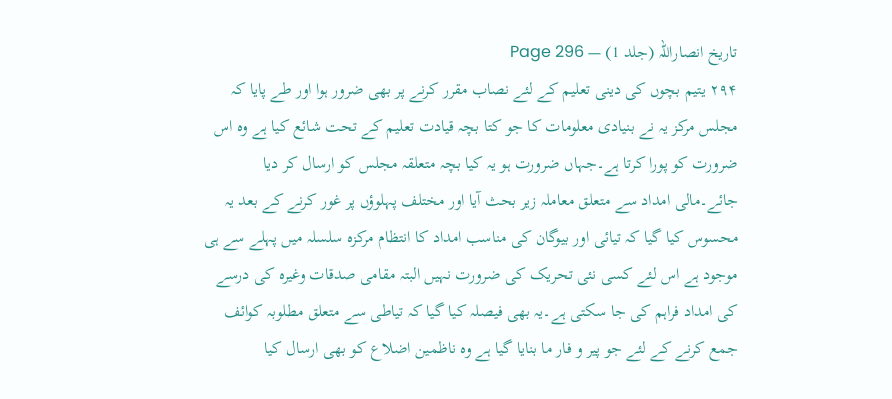تاریخ انصاراللہ (جلد 1) — Page 296
۲۹۴ یتیم بچوں کی دینی تعلیم کے لئے نصاب مقرر کرنے پر بھی ضرور ہوا اور طے پایا کہ مجلس مرکز یہ نے بنیادی معلومات کا جو کتا بچہ قیادت تعلیم کے تحت شائع کیا ہے وہ اس ضرورت کو پورا کرتا ہے۔جہاں ضرورت ہو یہ کیا بچہ متعلقہ مجلس کو ارسال کر دیا جائے۔مالی امداد سے متعلق معاملہ زیر بحث آیا اور مختلف پہلوؤں پر غور کرنے کے بعد یہ محسوس کیا گیا کہ تیائی اور بیوگان کی مناسب امداد کا انتظام مرکزہ سلسلہ میں پہلے سے ہی موجود ہے اس لئے کسی نئی تحریک کی ضرورت نہیں البتہ مقامی صدقات وغیرہ کی درسے کی امداد فراہم کی جا سکتی ہے۔یہ بھی فیصلہ کیا گیا کہ تیاطی سے متعلق مطلوبہ کوائف جمع کرنے کے لئے جو پیر و فار ما بنایا گیا ہے وہ ناظمین اضلاع کو بھی ارسال کیا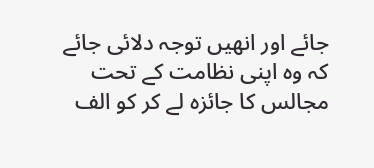جائے اور انھیں توجہ دلائی جائے کہ وہ اپنی نظامت کے تحت مجالس کا جائزہ لے کر کو الف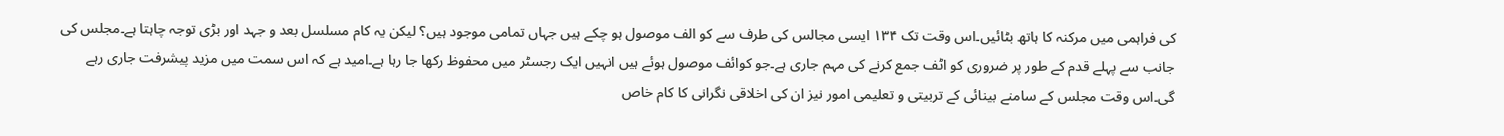کی فراہمی میں مرکنہ کا ہاتھ بٹائیں۔اس وقت تک ۱۳۴ ایسی مجالس کی طرف سے کو الف موصول ہو چکے ہیں جہاں تمامی موجود ہیں؟ لیکن یہ کام مسلسل بعد و جہد اور بڑی توجہ چاہتا ہے۔مجلس کی جانب سے پہلے قدم کے طور پر ضروری کو اٹف جمع کرنے کی مہم جاری ہے۔جو کوائف موصول ہوئے ہیں انہیں ایک رجسٹر میں محفوظ رکھا جا رہا ہے۔امید ہے کہ اس سمت میں مزید پیشرفت جاری رہے گی۔اس وقت مجلس کے سامنے بینائی کے تربیتی و تعلیمی امور نیز ان کی اخلاقی نگرانی کا کام خاص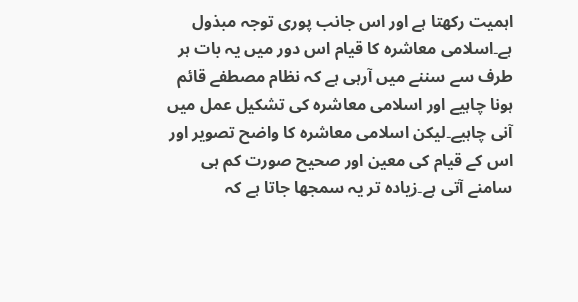اہمیت رکھتا ہے اور اس جانب پوری توجہ مبذول ہے۔اسلامی معاشرہ کا قیام اس دور میں یہ بات ہر طرف سے سننے میں آرہی ہے کہ نظام مصطفے قائم ہونا چاہیے اور اسلامی معاشرہ کی تشکیل عمل میں آنی چاہیے۔لیکن اسلامی معاشرہ کا واضح تصویر اور اس کے قیام کی معین اور صحیح صورت کم ہی سامنے آتی ہے۔زیادہ تر یہ سمجھا جاتا ہے کہ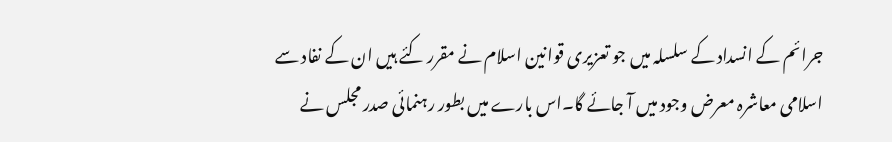جرائم کے انسداد کے سلسلہ میں جو تعزیری قوانین اسلام نے مقرر کئے ہیں ان کے نفاد سے اسلامی معاشرہ معرض وجود میں آ جائے گا۔اس بارے میں بطور رہنمائی صدر مجلس نے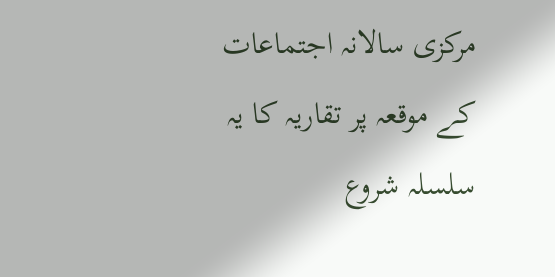مرکزی سالانہ اجتماعات کے موقعہ پر تقاریہ کا یہ سلسلہ شروع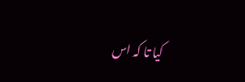کیا تا کہ اس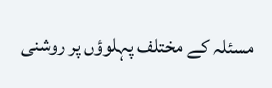مسئلہ کے مختلف پہلوؤں پر روشنی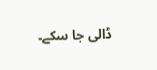ڈالی جا سکے۔